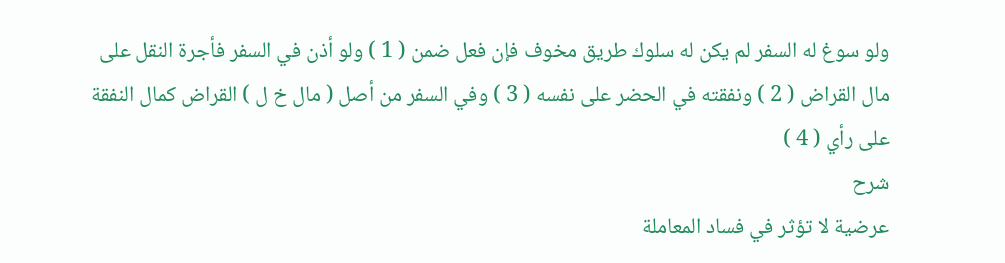ولو سوغ له السفر لم يكن له سلوك طريق مخوف فإن فعل ضمن ( 1 ) ولو أذن في السفر فأجرة النقل على مال القراض ( 2 ) ونفقته في الحضر على نفسه ( 3 ) وفي السفر من أصل ( مال خ ل ) القراض كمال النفقة على رأي ( 4 )
شرح
عرضية لا تؤثر في فساد المعاملة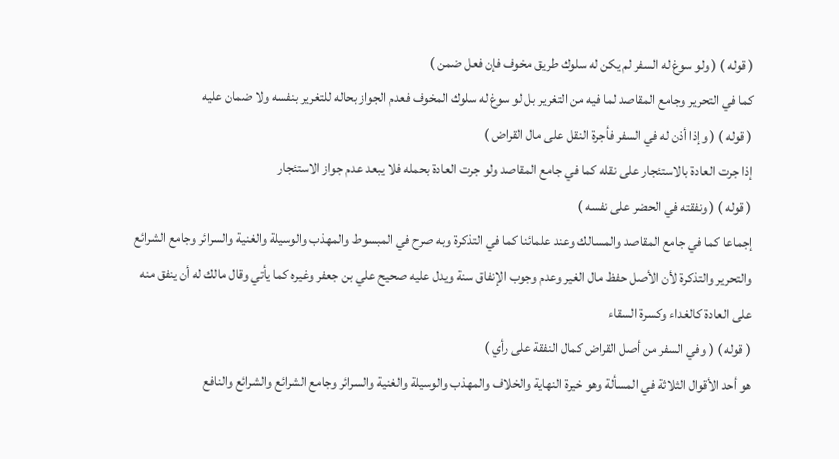( قوله ) ( ولو سوغ له السفر لم يكن له سلوك طريق مخوف فإن فعل ضمن )
كما في التحرير وجامع المقاصد لما فيه من التغرير بل لو سوغ له سلوك المخوف فعدم الجواز بحاله للتغرير بنفسه ولا ضمان عليه
( قوله ) ( وإذا أذن له في السفر فأجرة النقل على مال القراض )
إذا جرت العادة بالاستئجار على نقله كما في جامع المقاصد ولو جرت العادة بحمله فلا يبعد عدم جواز الاستئجار
( قوله ) ( ونفقته في الحضر على نفسه )
إجماعا كما في جامع المقاصد والمسالك وعند علمائنا كما في التذكرة وبه صرح في المبسوط والمهذب والوسيلة والغنية والسرائر وجامع الشرائع والتحرير والتذكرة لأن الأصل حفظ مال الغير وعدم وجوب الإنفاق سنة ويدل عليه صحيح علي بن جعفر وغيره كما يأتي وقال مالك له أن ينفق منه على العادة كالغداء وكسرة السقاء
( قوله ) ( وفي السفر من أصل القراض كمال النفقة على رأي )
هو أحد الأقوال الثلاثة في المسألة وهو خيرة النهاية والخلاف والمهذب والوسيلة والغنية والسرائر وجامع الشرائع والشرائع والنافع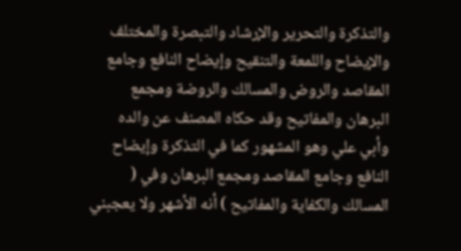والتذكرة والتحرير والإرشاد والتبصرة والمختلف والإيضاح واللمعة والتنقيح وإيضاح النافع وجامع المقاصد والروض والمسالك والروضة ومجمع البرهان والمفاتيح وقد حكاه المصنف عن والده وأبي علي وهو المشهور كما في التذكرة وإيضاح النافع وجامع المقاصد ومجمع البرهان وفي ( المسالك والكفاية والمفاتيح ) أنه الأشهر ولا يعجبني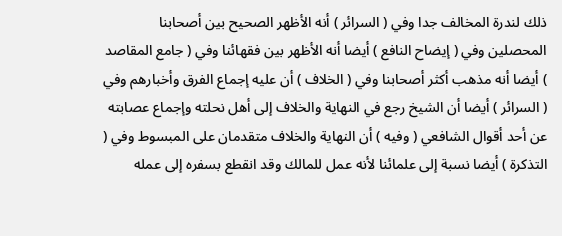ذلك لندرة المخالف جدا وفي ( السرائر ) أنه الأظهر الصحيح بين أصحابنا المحصلين وفي ( إيضاح النافع ) أيضا أنه الأظهر بين فقهائنا وفي ( جامع المقاصد ) أيضا أنه مذهب أكثر أصحابنا وفي ( الخلاف ) أن عليه إجماع الفرق وأخبارهم وفي ( السرائر ) أيضا أن الشيخ رجع في النهاية والخلاف إلى أهل نحلته وإجماع عصابته عن أحد أقوال الشافعي ( وفيه ) أن النهاية والخلاف متقدمان على المبسوط وفي ( التذكرة ) أيضا نسبة إلى علمائنا لأنه عمل للمالك وقد انقطع بسفره إلى عمله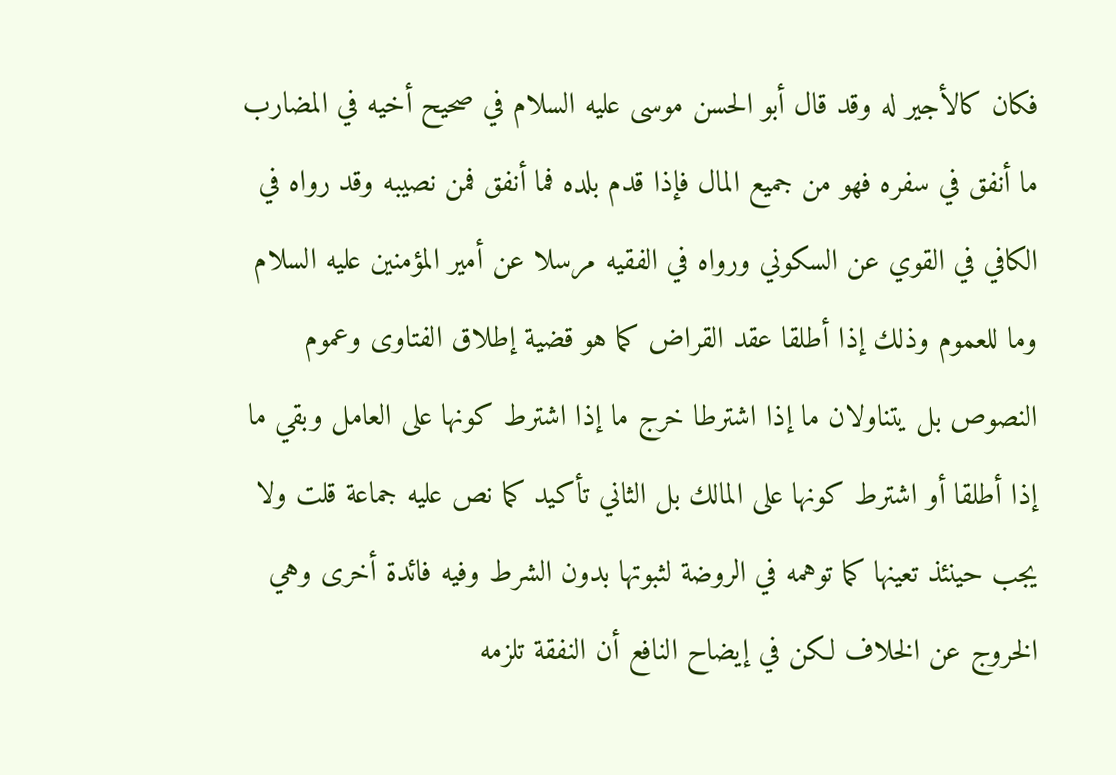فكان كالأجير له وقد قال أبو الحسن موسى عليه السلام في صحيح أخيه في المضارب ما أنفق في سفره فهو من جميع المال فإذا قدم بلده فما أنفق فمن نصيبه وقد رواه في الكافي في القوي عن السكوني ورواه في الفقيه مرسلا عن أمير المؤمنين عليه السلام وما للعموم وذلك إذا أطلقا عقد القراض كما هو قضية إطلاق الفتاوى وعموم النصوص بل يتناولان ما إذا اشترطا خرج ما إذا اشترط كونها على العامل وبقي ما إذا أطلقا أو اشترط كونها على المالك بل الثاني تأكيد كما نص عليه جماعة قلت ولا يجب حينئذ تعينها كما توهمه في الروضة لثبوتها بدون الشرط وفيه فائدة أخرى وهي الخروج عن الخلاف لكن في إيضاح النافع أن النفقة تلزمه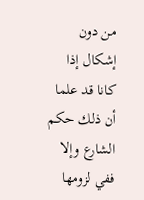من دون إشكال إذا كانا قد علما أن ذلك حكم الشارع وإلا ففي لزومها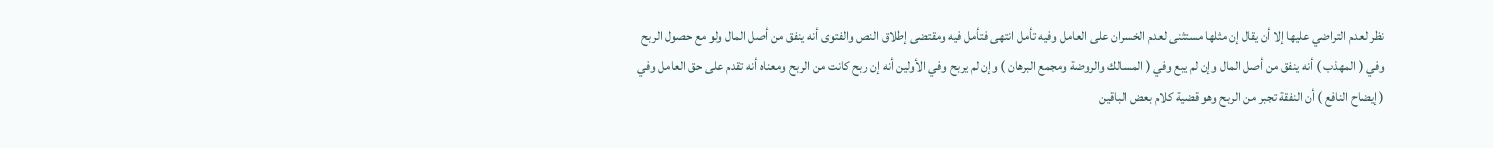نظر لعدم التراضي عليها إلا أن يقال إن مثلها مستثنى لعدم الخسران على العامل وفيه تأمل انتهى فتأمل فيه ومقتضى إطلاق النص والفتوى أنه ينفق من أصل المال ولو مع حصول الربح وفي ( المهذب ) أنه ينفق من أصل المال وإن لم يبع وفي ( المسالك والروضة ومجمع البرهان ) وإن لم يربح وفي الأولين أنه إن ربح كانت من الربح ومعناه أنه تقدم على حق العامل وفي ( إيضاح النافع ) أن النفقة تجبر من الربح وهو قضية كلام بعض الباقين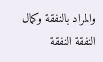والمراد بالنفقة وكمال النفقة النفقة